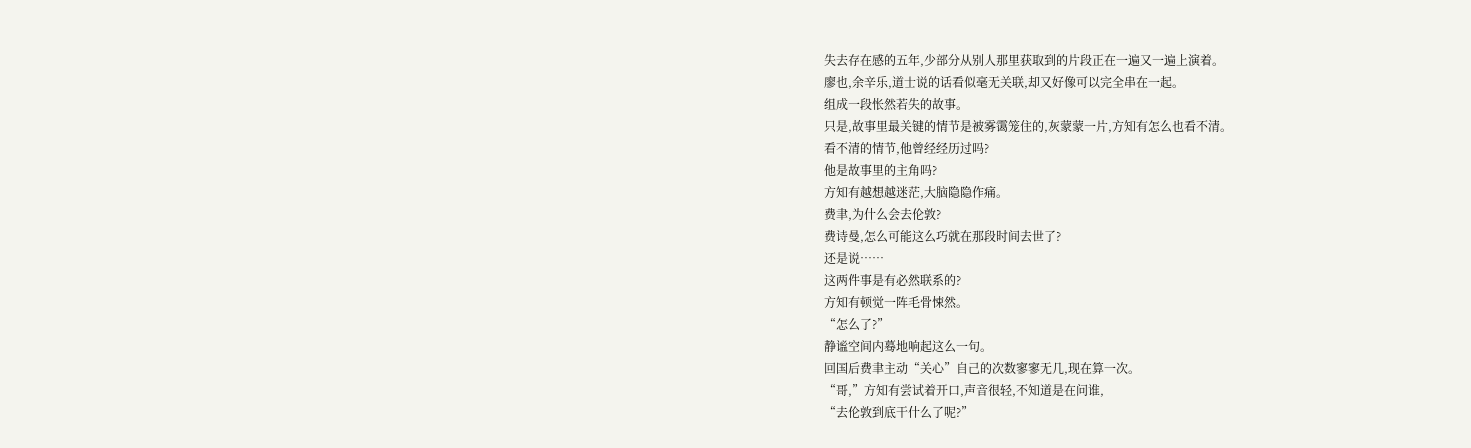失去存在感的五年,少部分从别人那里获取到的片段正在一遍又一遍上演着。
廖也,余辛乐,道士说的话看似毫无关联,却又好像可以完全串在一起。
组成一段怅然若失的故事。
只是,故事里最关键的情节是被雾霭笼住的,灰蒙蒙一片,方知有怎么也看不清。
看不清的情节,他曾经经历过吗?
他是故事里的主角吗?
方知有越想越迷茫,大脑隐隐作痛。
费聿,为什么会去伦敦?
费诗曼,怎么可能这么巧就在那段时间去世了?
还是说……
这两件事是有必然联系的?
方知有顿觉一阵毛骨悚然。
“怎么了?”
静谧空间内蓦地响起这么一句。
回国后费聿主动“关心”自己的次数寥寥无几,现在算一次。
“哥,”方知有尝试着开口,声音很轻,不知道是在问谁,
“去伦敦到底干什么了呢?”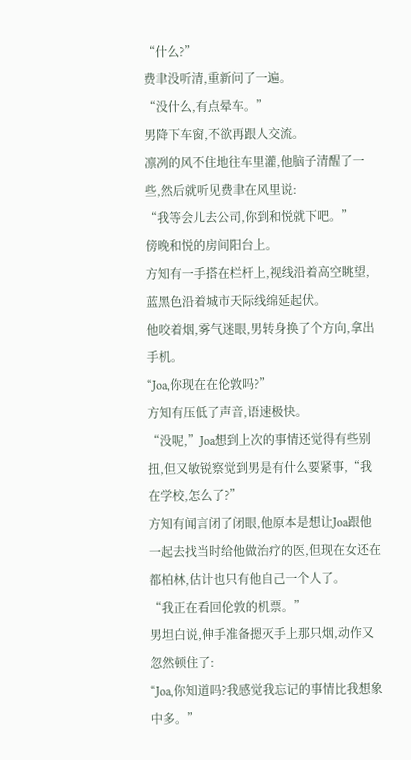“什么?”
费聿没听清,重新问了一遍。
“没什么,有点晕车。”
男降下车窗,不欲再跟人交流。
凛冽的风不住地往车里灌,他脑子清醒了一些,然后就听见费聿在风里说:
“我等会儿去公司,你到和悦就下吧。”
傍晚和悦的房间阳台上。
方知有一手搭在栏杆上,视线沿着高空眺望,蓝黑色沿着城市天际线绵延起伏。
他咬着烟,雾气迷眼,男转身换了个方向,拿出手机。
“Joa,你现在在伦敦吗?”
方知有压低了声音,语速极快。
“没呢,”Joa想到上次的事情还觉得有些别扭,但又敏锐察觉到男是有什么要紧事,“我在学校,怎么了?”
方知有闻言闭了闭眼,他原本是想让Joa跟他一起去找当时给他做治疗的医,但现在女还在都柏林,估计也只有他自己一个人了。
“我正在看回伦敦的机票。”
男坦白说,伸手准备摁灭手上那只烟,动作又忽然顿住了:
“Joa,你知道吗?我感觉我忘记的事情比我想象中多。”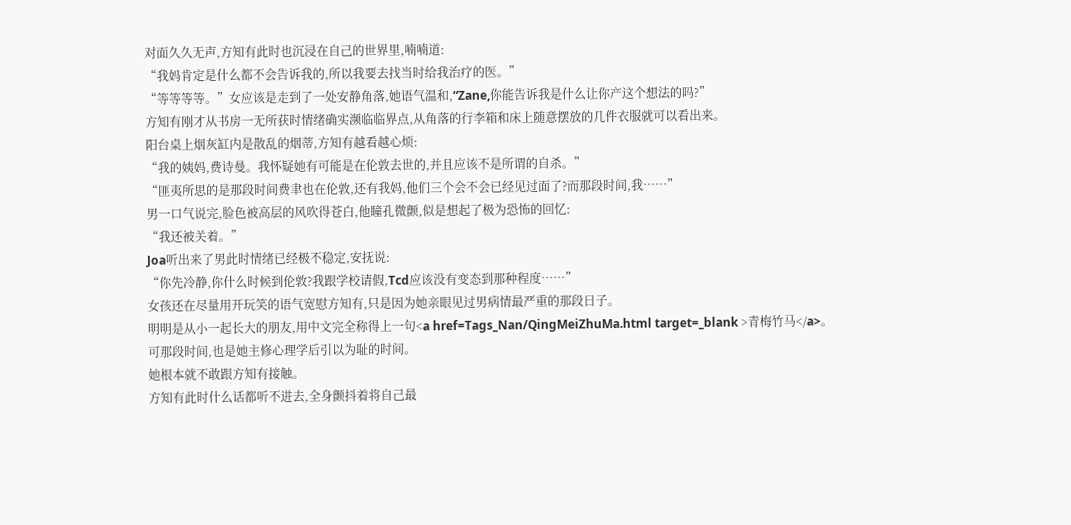对面久久无声,方知有此时也沉浸在自己的世界里,喃喃道:
“我妈肯定是什么都不会告诉我的,所以我要去找当时给我治疗的医。”
“等等等等。”女应该是走到了一处安静角落,她语气温和,“Zane,你能告诉我是什么让你产这个想法的吗?”
方知有刚才从书房一无所获时情绪确实濒临临界点,从角落的行李箱和床上随意摆放的几件衣服就可以看出来。
阳台桌上烟灰缸内是散乱的烟蒂,方知有越看越心烦:
“我的姨妈,费诗曼。我怀疑她有可能是在伦敦去世的,并且应该不是所谓的自杀。”
“匪夷所思的是那段时间费聿也在伦敦,还有我妈,他们三个会不会已经见过面了?而那段时间,我……”
男一口气说完,脸色被高层的风吹得苍白,他瞳孔微颤,似是想起了极为恐怖的回忆:
“我还被关着。”
Joa听出来了男此时情绪已经极不稳定,安抚说:
“你先冷静,你什么时候到伦敦?我跟学校请假,Tcd应该没有变态到那种程度……”
女孩还在尽量用开玩笑的语气宽慰方知有,只是因为她亲眼见过男病情最严重的那段日子。
明明是从小一起长大的朋友,用中文完全称得上一句<a href=Tags_Nan/QingMeiZhuMa.html target=_blank >青梅竹马</a>。
可那段时间,也是她主修心理学后引以为耻的时间。
她根本就不敢跟方知有接触。
方知有此时什么话都听不进去,全身颤抖着将自己最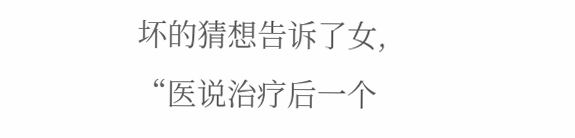坏的猜想告诉了女,
“医说治疗后一个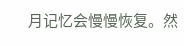月记忆会慢慢恢复。然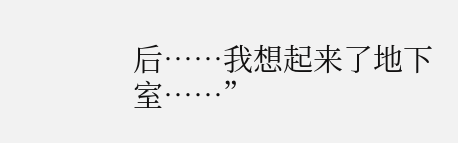后……我想起来了地下室……”